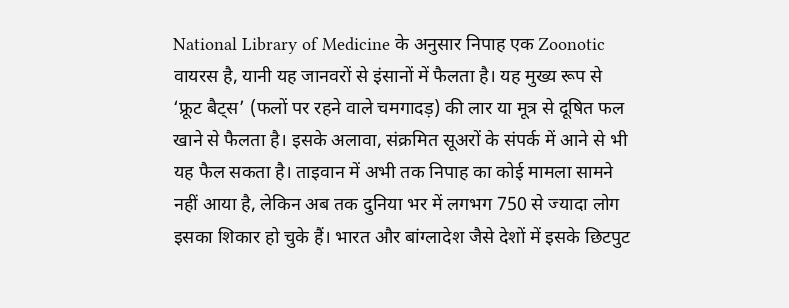National Library of Medicine के अनुसार निपाह एक Zoonotic वायरस है, यानी यह जानवरों से इंसानों में फैलता है। यह मुख्य रूप से ‘फ्रूट बैट्स’ (फलों पर रहने वाले चमगादड़) की लार या मूत्र से दूषित फल खाने से फैलता है। इसके अलावा, संक्रमित सूअरों के संपर्क में आने से भी यह फैल सकता है। ताइवान में अभी तक निपाह का कोई मामला सामने नहीं आया है, लेकिन अब तक दुनिया भर में लगभग 750 से ज्यादा लोग इसका शिकार हो चुके हैं। भारत और बांग्लादेश जैसे देशों में इसके छिटपुट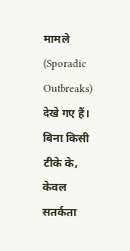मामले (Sporadic Outbreaks) देखे गए हैं। बिना किसी टीके के, केवल सतर्कता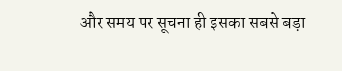और समय पर सूचना ही इसका सबसे बड़ा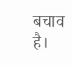बचाव है।